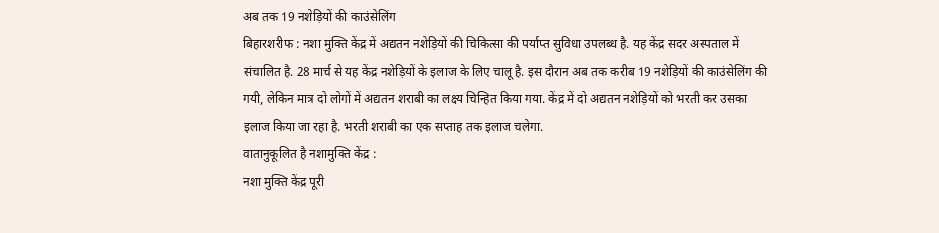अब तक 19 नशेड़ियों की काउंसेलिंग
बिहारशरीफ : नशा मुक्ति केंद्र में अद्यतन नशेड़ियों की चिकित्सा की पर्याप्त सुविधा उपलब्ध है. यह केंद्र सदर अस्पताल में संचालित है. 28 मार्च से यह केंद्र नशेड़ियों के इलाज के लिए चालू है. इस दौरान अब तक करीब 19 नशेड़ियों की काउंसेलिंग की गयी, लेकिन मात्र दो लोगों में अद्यतन शराबी का लक्ष्य चिन्हित किया गया. केंद्र में दो अद्यतन नशेड़ियों को भरती कर उसका इलाज किया जा रहा है. भरती शराबी का एक सप्ताह तक इलाज चलेगा.
वातानुकूलित है नशामुक्ति केंद्र :
नशा मुक्ति केंद्र पूरी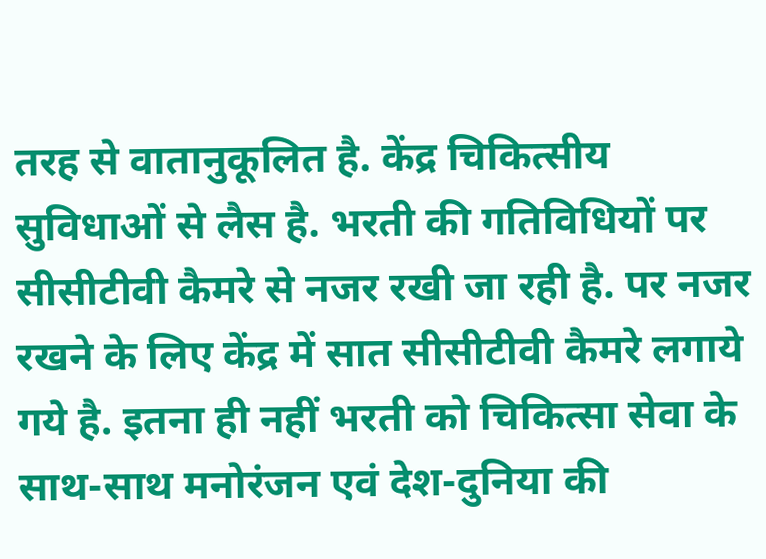तरह से वातानुकूलित है. केंद्र चिकित्सीय सुविधाओं से लैस है. भरती की गतिविधियों पर सीसीटीवी कैमरे से नजर रखी जा रही है. पर नजर रखने के लिए केंद्र में सात सीसीटीवी कैमरे लगाये गये है. इतना ही नहीं भरती को चिकित्सा सेवा के साथ-साथ मनोरंजन एवं देश-दुनिया की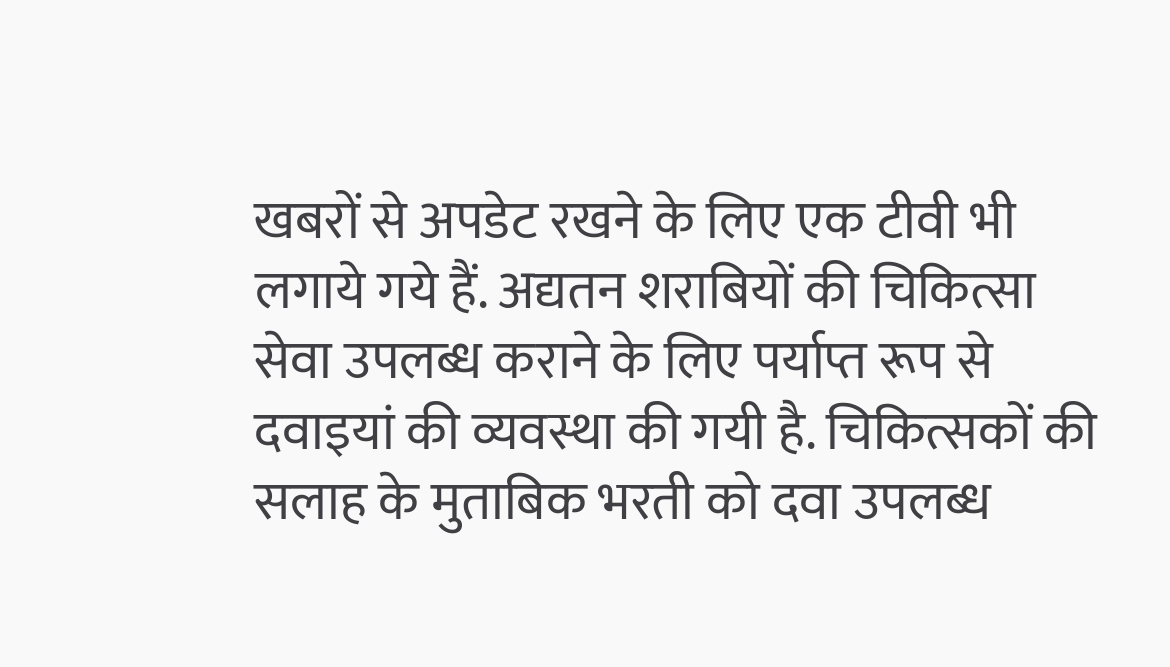खबरों से अपडेट रखने के लिए एक टीवी भी लगाये गये हैं. अद्यतन शराबियों की चिकित्सा सेवा उपलब्ध कराने के लिए पर्याप्त रूप से दवाइयां की व्यवस्था की गयी है. चिकित्सकों की सलाह के मुताबिक भरती को दवा उपलब्ध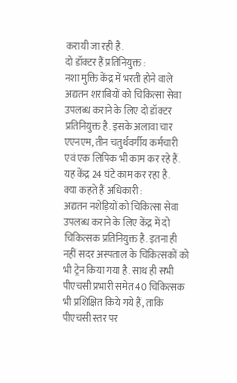करायी जा रही है.
दो डॉक्टर हैं प्रतिनियुक्त :
नशा मुक्ति केंद्र में भरती होने वाले अद्यतन शराबियों को चिकित्सा सेवा उपलब्ध कराने के लिए दो डॉक्टर प्रतिनियुक्त है. इसके अलावा चार एएनएम, तीन चतुर्थवर्गीय कर्मचारी एवं एक लिपिक भी काम कर रहे हैं.
यह केंद्र 24 घंटे काम कर रहा है.
क्या कहते हैं अधिकारी :
अद्यतन नशेड़ियों को चिकित्सा सेवा उपलब्ध कराने के लिए केंद्र में दो चिकित्सक प्रतिनियुक्त है. इतना ही नहीं सदर अस्पताल के चिकित्सकों को भी ट्रेन किया गया है. साथ ही सभी पीएचसी प्रभारी समेत 40 चिकित्सक भी प्रशिक्षित किये गये हैं, ताकि पीएचसी स्तर पर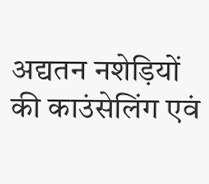अद्यतन नशेड़ियों की काउंसेलिंग एवं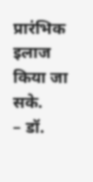प्रारंभिक इलाज किया जा सके.
– डॉ.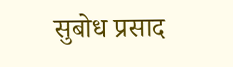सुबोध प्रसाद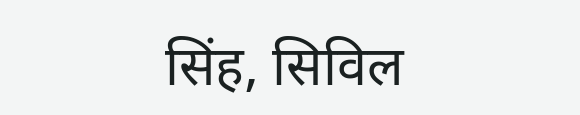सिंह, सिविल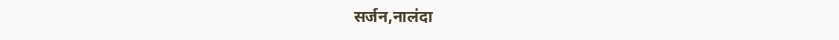सर्जन,नालंदा